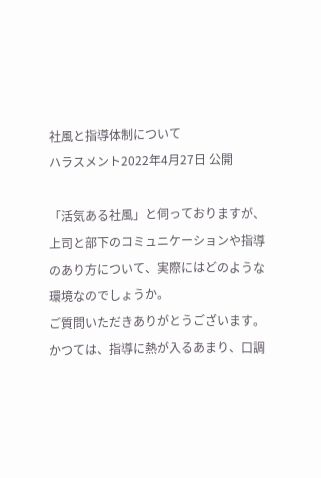社風と指導体制について
ハラスメント2022年4月27日 公開

「活気ある社風」と伺っておりますが、上司と部下のコミュニケーションや指導のあり方について、実際にはどのような環境なのでしょうか。
ご質問いただきありがとうございます。
かつては、指導に熱が入るあまり、口調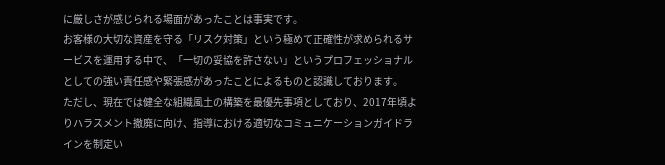に厳しさが感じられる場面があったことは事実です。
お客様の大切な資産を守る「リスク対策」という極めて正確性が求められるサービスを運用する中で、「一切の妥協を許さない」というプロフェッショナルとしての強い責任感や緊張感があったことによるものと認識しております。
ただし、現在では健全な組織風土の構築を最優先事項としており、2017年頃よりハラスメント撤廃に向け、指導における適切なコミュニケーションガイドラインを制定い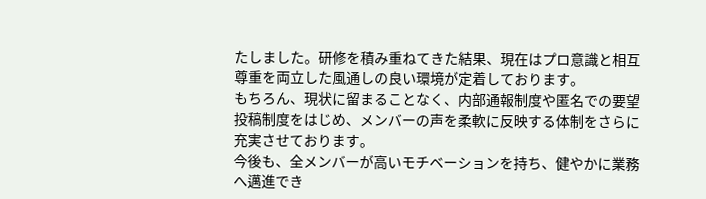たしました。研修を積み重ねてきた結果、現在はプロ意識と相互尊重を両立した風通しの良い環境が定着しております。
もちろん、現状に留まることなく、内部通報制度や匿名での要望投稿制度をはじめ、メンバーの声を柔軟に反映する体制をさらに充実させております。
今後も、全メンバーが高いモチベーションを持ち、健やかに業務へ邁進でき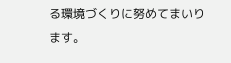る環境づくりに努めてまいります。